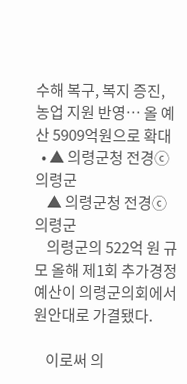수해 복구, 복지 증진, 농업 지원 반영… 올 예산 5909억원으로 확대
  • ▲ 의령군청 전경ⓒ의령군
    ▲ 의령군청 전경ⓒ의령군
    의령군의 522억 원 규모 올해 제1회 추가경정예산이 의령군의회에서 원안대로 가결됐다.

    이로써 의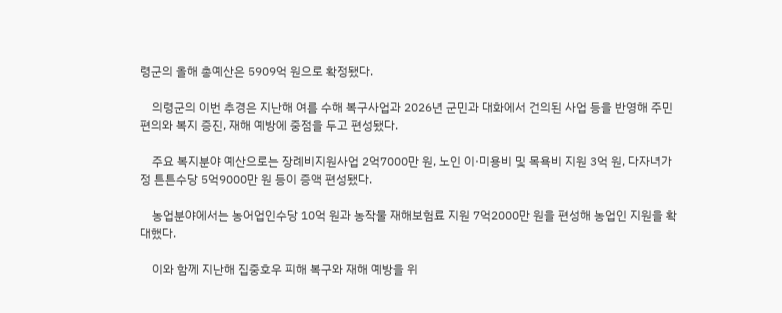령군의 올해 총예산은 5909억 원으로 확정됐다.

    의령군의 이번 추경은 지난해 여름 수해 복구사업과 2026년 군민과 대화에서 건의된 사업 등을 반영해 주민 편의와 복지 증진, 재해 예방에 중점을 두고 편성됐다.

    주요 복지분야 예산으로는 장례비지원사업 2억7000만 원, 노인 이·미용비 및 목욕비 지원 3억 원, 다자녀가정 튼튼수당 5억9000만 원 등이 증액 편성됐다.

    농업분야에서는 농어업인수당 10억 원과 농작물 재해보험료 지원 7억2000만 원을 편성해 농업인 지원을 확대했다.

    이와 함께 지난해 집중호우 피해 복구와 재해 예방을 위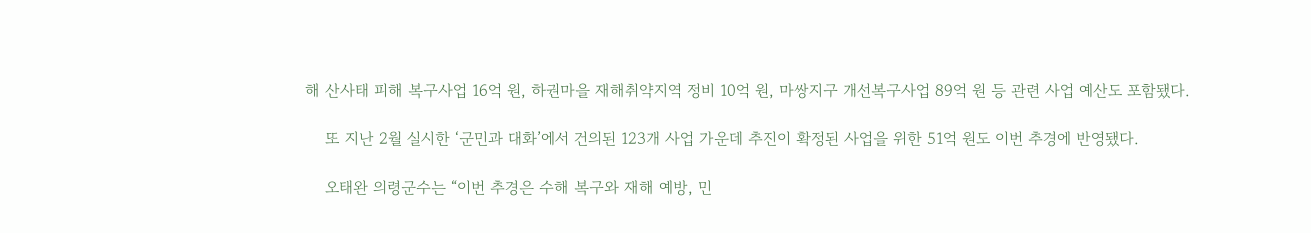해 산사태 피해 복구사업 16억 원, 하권마을 재해취약지역 정비 10억 원, 마쌍지구 개선복구사업 89억 원 등 관련 사업 예산도 포함됐다.

    또 지난 2월 실시한 ‘군민과 대화’에서 건의된 123개 사업 가운데 추진이 확정된 사업을 위한 51억 원도 이번 추경에 반영됐다.

    오태완 의령군수는 “이번 추경은 수해 복구와 재해 예방, 민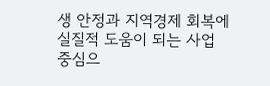생 안정과 지역경제 회복에 실질적 도움이 되는 사업 중심으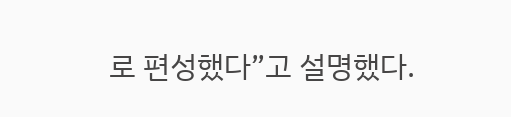로 편성했다”고 설명했다.